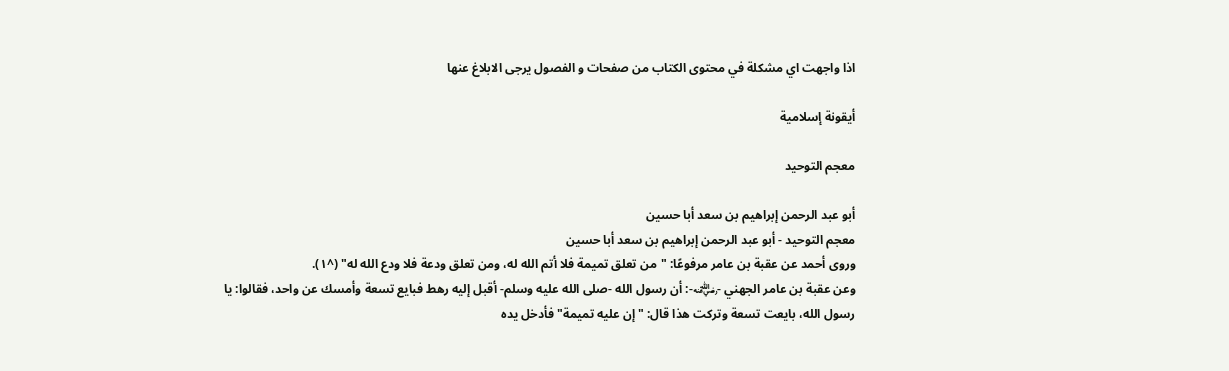اذا واجهت اي مشكلة في محتوى الكتاب من صفحات و الفصول يرجى الابلاغ عنها

أيقونة إسلامية

معجم التوحيد

أبو عبد الرحمن إبراهيم بن سعد أبا حسين
معجم التوحيد - أبو عبد الرحمن إبراهيم بن سعد أبا حسين
وروى أحمد عن عقبة بن عامر مرفوعًا: "من تعلق تميمة فلا أتم الله له، ومن تعلق ودعة فلا ودع الله له" (^١).
وعن عقبة بن عامر الجهني -﵁-: أن رسول الله -صلى الله عليه وسلم- أقبل إليه رهط فبايع تسعة وأمسك عن واحد، فقالوا: يا رسول الله، بايعت تسعة وتركت هذا قال: "إن عليه تميمة" فأدخل يده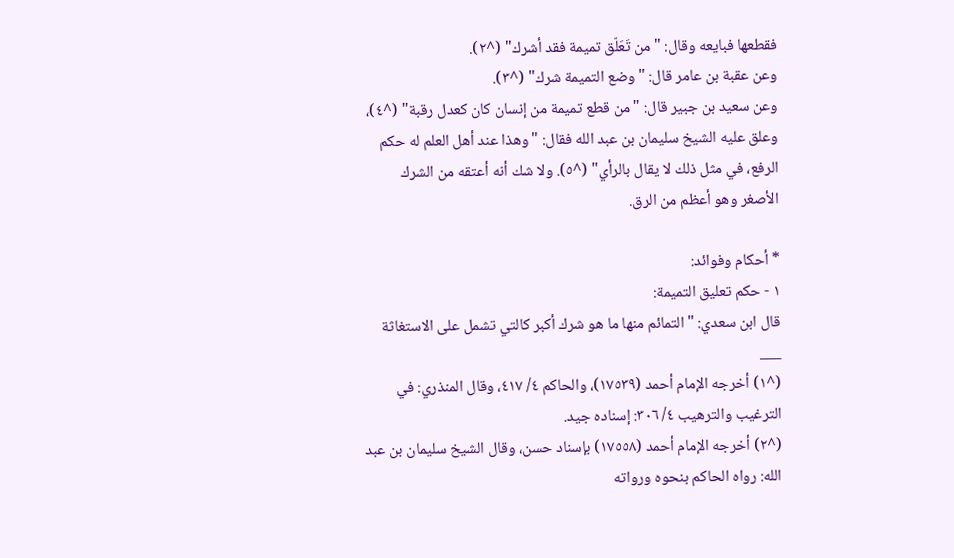فقطعها فبايعه وقال: "من تَعَلّق تميمة فقد أشرك" (^٢).
وعن عقبة بن عامر قال: "وضع التميمة شرك" (^٣).
وعن سعيد بن جبير قال: "من قطع تميمة من إنسان كان كعدل رقبة" (^٤)، وعلق عليه الشيخ سليمان بن عبد الله فقال: "وهذا عند أهل العلم له حكم الرفع، في مثل ذلك لا يقال بالرأي" (^٥). ولا شك أنه أعتقه من الشرك الأصغر وهو أعظم من الرق.

* أحكام وفوائد:
١ - حكم تعليق التميمة:
قال ابن سعدي: "التمائم منها ما هو شرك أكبر كالتي تشمل على الاستغاثة
___
(^١) أخرجه الإمام أحمد (١٧٥٣٩)، والحاكم ٤/ ٤١٧، وقال المنذري: في الترغيب والترهيب ٤/ ٣٠٦: إسناده جيد.
(^٢) أخرجه الإمام أحمد (١٧٥٥٨) بإسناد حسن، وقال الشيخ سليمان بن عبد الله: رواه الحاكم بنحوه ورواته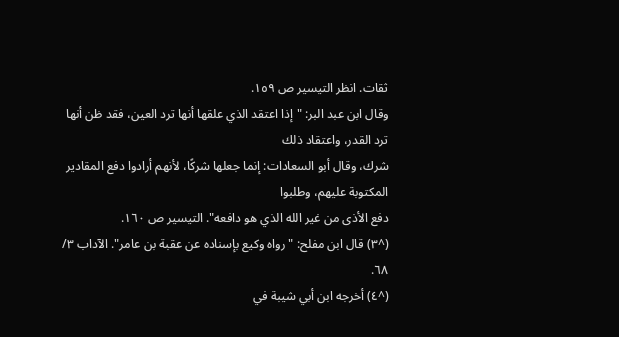ثقات. انظر التيسير ص ١٥٩.
وقال ابن عبد البر: "إذا اعتقد الذي علقها أنها ترد العين، فقد ظن أنها ترد القدر، واعتقاد ذلك
شرك، وقال أبو السعادات: إنما جعلها شركًا، لأنهم أرادوا دفع المقادير المكتوبة عليهم، وطلبوا
دفع الأذى من غير الله الذي هو دافعه". التيسير ص ١٦٠.
(^٣) قال ابن مفلح: "رواه وكيع بإسناده عن عقبة بن عامر". الآداب ٣/ ٦٨.
(^٤) أخرجه ابن أبي شيبة في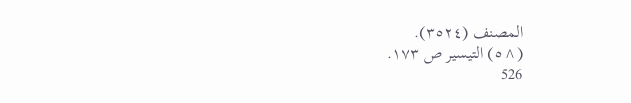المصنف (٣٥٢٤).
(^٥) التيسير ص ١٧٣.
526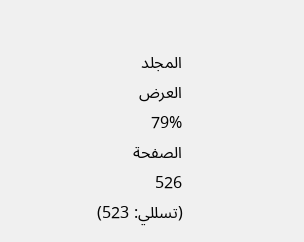المجلد
العرض
79%
الصفحة
526
(تسللي: 523)